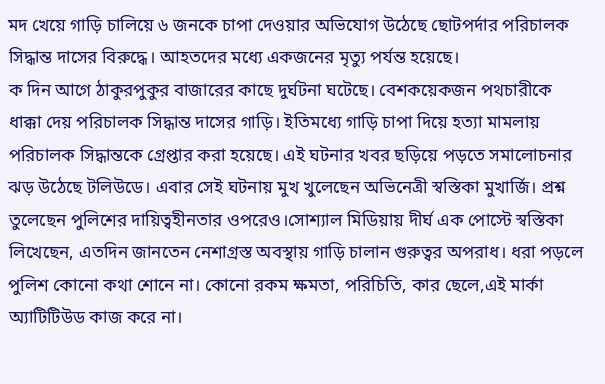মদ খেয়ে গাড়ি চালিয়ে ৬ জনকে চাপা দেওয়ার অভিযোগ উঠেছে ছোটপর্দার পরিচালক সিদ্ধান্ত দাসের বিরুদ্ধে। আহতদের মধ্যে একজনের মৃত্যু পর্যন্ত হয়েছে।
ক দিন আগে ঠাকুরপুকুর বাজারের কাছে দুর্ঘটনা ঘটেছে। বেশকয়েকজন পথচারীকে ধাক্কা দেয় পরিচালক সিদ্ধান্ত দাসের গাড়ি। ইতিমধ্যে গাড়ি চাপা দিয়ে হত্যা মামলায় পরিচালক সিদ্ধান্তকে গ্রেপ্তার করা হয়েছে। এই ঘটনার খবর ছড়িয়ে পড়তে সমালোচনার ঝড় উঠেছে টলিউডে। এবার সেই ঘটনায় মুখ খুলেছেন অভিনেত্রী স্বস্তিকা মুখার্জি। প্রশ্ন তুলেছেন পুলিশের দায়িত্বহীনতার ওপরেও।সোশ্যাল মিডিয়ায় দীর্ঘ এক পোস্টে স্বস্তিকা লিখেছেন, এতদিন জানতেন নেশাগ্রস্ত অবস্থায় গাড়ি চালান গুরুত্বর অপরাধ। ধরা পড়লে পুলিশ কোনো কথা শোনে না। কোনো রকম ক্ষমতা, পরিচিতি, কার ছেলে,এই মার্কা অ্যাটিটিউড কাজ করে না।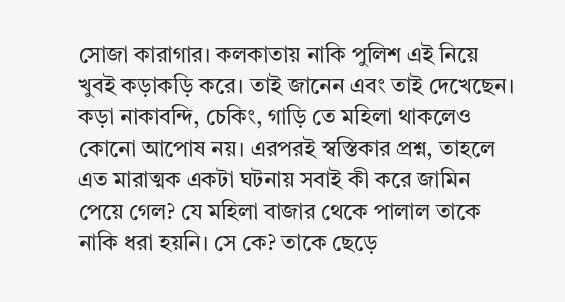সোজা কারাগার। কলকাতায় নাকি পুলিশ এই নিয়ে খুবই কড়াকড়ি করে। তাই জানেন এবং তাই দেখেছেন। কড়া নাকাবন্দি, চেকিং, গাড়ি তে মহিলা থাকলেও কোনো আপোষ নয়। এরপরই স্বস্তিকার প্রশ্ন, তাহলে এত মারাত্মক একটা ঘটনায় সবাই কী করে জামিন পেয়ে গেল? যে মহিলা বাজার থেকে পালাল তাকে নাকি ধরা হয়নি। সে কে? তাকে ছেড়ে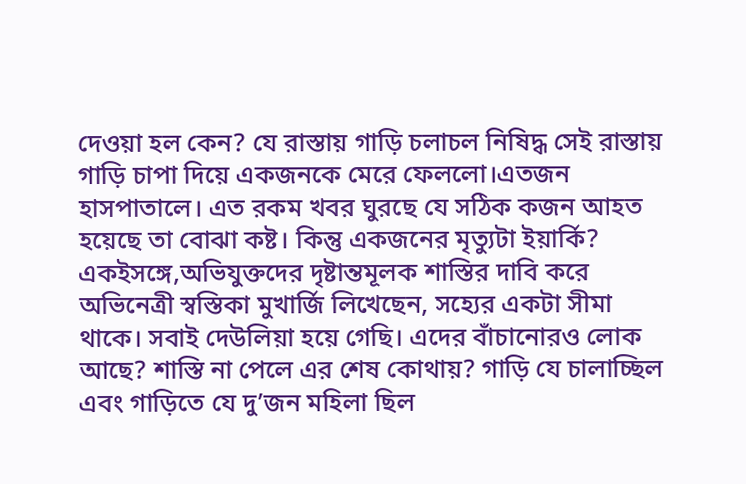দেওয়া হল কেন? যে রাস্তায় গাড়ি চলাচল নিষিদ্ধ সেই রাস্তায় গাড়ি চাপা দিয়ে একজনকে মেরে ফেললো।এতজন হাসপাতালে। এত রকম খবর ঘুরছে যে সঠিক কজন আহত হয়েছে তা বোঝা কষ্ট। কিন্তু একজনের মৃত্যুটা ইয়ার্কি? একইসঙ্গে,অভিযুক্তদের দৃষ্টান্তমূলক শাস্তির দাবি করে অভিনেত্রী স্বস্তিকা মুখার্জি লিখেছেন, সহ্যের একটা সীমা থাকে। সবাই দেউলিয়া হয়ে গেছি। এদের বাঁচানোরও লোক আছে? শাস্তি না পেলে এর শেষ কোথায়? গাড়ি যে চালাচ্ছিল এবং গাড়িতে যে দু’জন মহিলা ছিল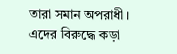তারা সমান অপরাধী। এদের বিরুদ্ধে কড়া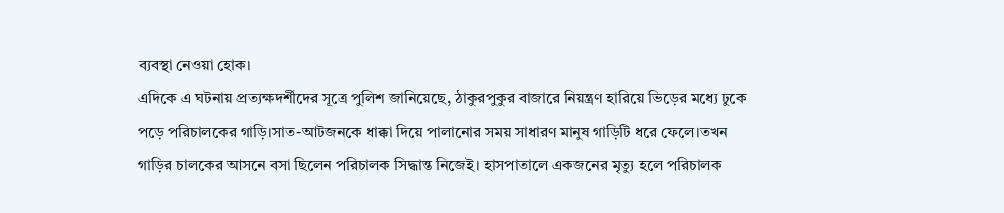ব্যবস্থা নেওয়া হোক।
এদিকে এ ঘটনায় প্রত্যক্ষদর্শীদের সূত্রে পুলিশ জানিয়েছে, ঠাকুরপুকুর বাজারে নিয়ন্ত্রণ হারিয়ে ভিড়ের মধ্যে ঢুকে পড়ে পরিচালকের গাড়ি।সাত-আটজনকে ধাক্কা দিয়ে পালানোর সময় সাধারণ মানুষ গাড়িটি ধরে ফেলে।তখন গাড়ির চালকের আসনে বসা ছিলেন পরিচালক সিদ্ধান্ত নিজেই। হাসপাতালে একজনের মৃত্যু হলে পরিচালক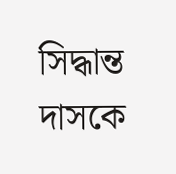সিদ্ধান্ত দাসকে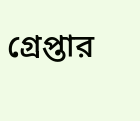গ্রেপ্তার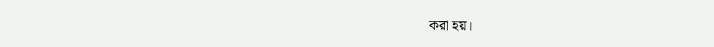করা হয়।